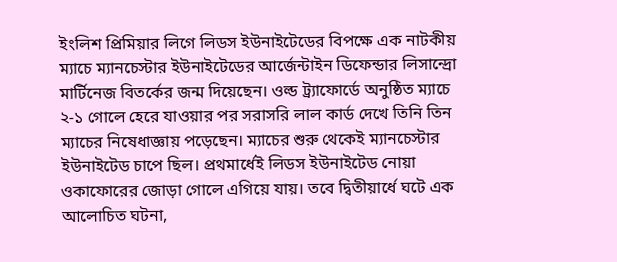ইংলিশ প্রিমিয়ার লিগে লিডস ইউনাইটেডের বিপক্ষে এক নাটকীয় ম্যাচে ম্যানচেস্টার ইউনাইটেডের আর্জেন্টাইন ডিফেন্ডার লিসান্দ্রো মার্টিনেজ বিতর্কের জন্ম দিয়েছেন। ওল্ড ট্র্যাফোর্ডে অনুষ্ঠিত ম্যাচে ২-১ গোলে হেরে যাওয়ার পর সরাসরি লাল কার্ড দেখে তিনি তিন ম্যাচের নিষেধাজ্ঞায় পড়েছেন। ম্যাচের শুরু থেকেই ম্যানচেস্টার ইউনাইটেড চাপে ছিল। প্রথমার্ধেই লিডস ইউনাইটেড নোয়া ওকাফোরের জোড়া গোলে এগিয়ে যায়। তবে দ্বিতীয়ার্ধে ঘটে এক আলোচিত ঘটনা,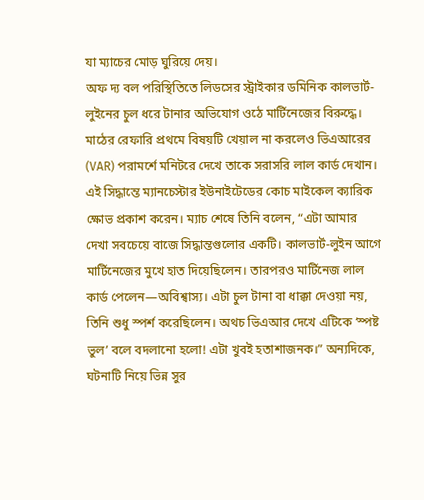যা ম্যাচের মোড় ঘুরিয়ে দেয়।
অফ দ্য বল পরিস্থিতিতে লিডসের স্ট্রাইকার ডমিনিক কালভার্ট-লুইনের চুল ধরে টানার অভিযোগ ওঠে মার্টিনেজের বিরুদ্ধে। মাঠের রেফারি প্রথমে বিষয়টি খেয়াল না করলেও ভিএআরের (VAR) পরামর্শে মনিটরে দেখে তাকে সরাসরি লাল কার্ড দেখান। এই সিদ্ধান্তে ম্যানচেস্টার ইউনাইটেডের কোচ মাইকেল ক্যারিক ক্ষোভ প্রকাশ করেন। ম্যাচ শেষে তিনি বলেন, “এটা আমার দেখা সবচেয়ে বাজে সিদ্ধান্তগুলোর একটি। কালভার্ট-লুইন আগে মার্টিনেজের মুখে হাত দিয়েছিলেন। তারপরও মার্টিনেজ লাল কার্ড পেলেন—অবিশ্বাস্য। এটা চুল টানা বা ধাক্কা দেওয়া নয়, তিনি শুধু স্পর্শ করেছিলেন। অথচ ভিএআর দেখে এটিকে ‘স্পষ্ট ভুল’ বলে বদলানো হলো! এটা খুবই হতাশাজনক।” অন্যদিকে, ঘটনাটি নিয়ে ভিন্ন সুর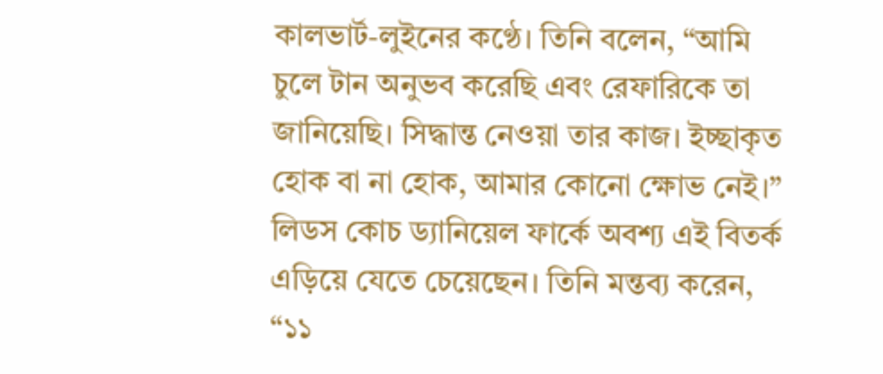কালভার্ট-লুইনের কণ্ঠে। তিনি বলেন, “আমি চুলে টান অনুভব করেছি এবং রেফারিকে তা জানিয়েছি। সিদ্ধান্ত নেওয়া তার কাজ। ইচ্ছাকৃত হোক বা না হোক, আমার কোনো ক্ষোভ নেই।” লিডস কোচ ড্যানিয়েল ফার্কে অবশ্য এই বিতর্ক এড়িয়ে যেতে চেয়েছেন। তিনি মন্তব্য করেন, “১১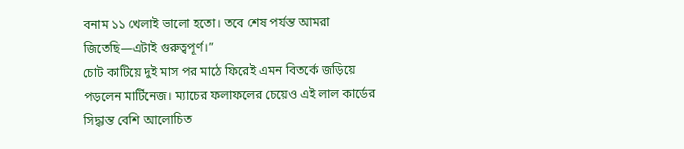বনাম ১১ খেলাই ভালো হতো। তবে শেষ পর্যন্ত আমরা জিতেছি—এটাই গুরুত্বপূর্ণ।”
চোট কাটিয়ে দুই মাস পর মাঠে ফিরেই এমন বিতর্কে জড়িয়ে পড়লেন মার্টিনেজ। ম্যাচের ফলাফলের চেয়েও এই লাল কার্ডের সিদ্ধান্ত বেশি আলোচিত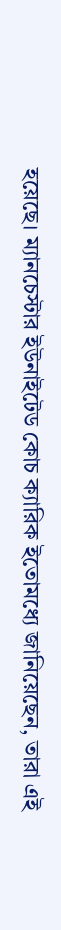হয়েছে। ম্যানচেস্টার ইউনাইটেড কোচ ক্যারিক ইতোমধ্যে জানিয়েছেন, তারা এই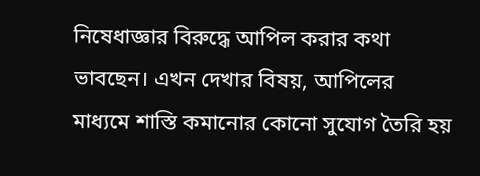নিষেধাজ্ঞার বিরুদ্ধে আপিল করার কথা ভাবছেন। এখন দেখার বিষয়, আপিলের মাধ্যমে শাস্তি কমানোর কোনো সুযোগ তৈরি হয়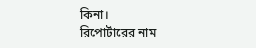কিনা।
রিপোর্টারের নাম